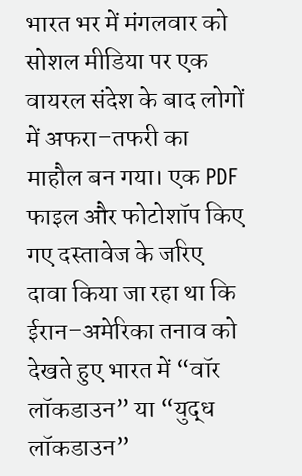भारत भर में मंगलवार को सोशल मीडिया पर एक वायरल संदेश के बाद लोगों में अफरा–तफरी का माहौल बन गया। एक PDF फाइल और फोटोशॉप किए गए दस्तावेज के जरिए दावा किया जा रहा था कि ईरान–अमेरिका तनाव को देखते हुए भारत में “वॉर लॉकडाउन” या “युद्ध लॉकडाउन”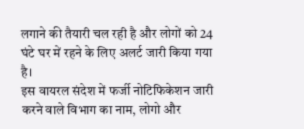लगाने की तैयारी चल रही है और लोगों को 24 घंटे घर में रहने के लिए अलर्ट जारी किया गया है।
इस वायरल संदेश में फर्जी नोटिफिकेशन जारी करने वाले विभाग का नाम, लोगो और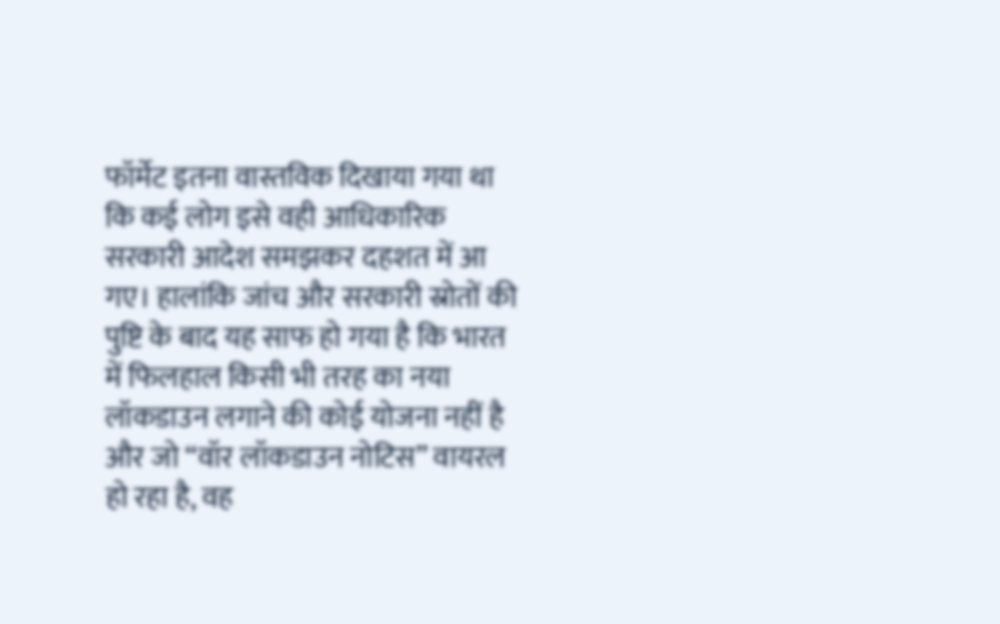फॉर्मेट इतना वास्तविक दिखाया गया था कि कई लोग इसे वही आधिकारिक सरकारी आदेश समझकर दहशत में आ गए। हालांकि जांच और सरकारी स्रोतों की पुष्टि के बाद यह साफ हो गया है कि भारत में फिलहाल किसी भी तरह का नया लॉकडाउन लगाने की कोई योजना नहीं है और जो “वॉर लॉकडाउन नोटिस” वायरल हो रहा है, वह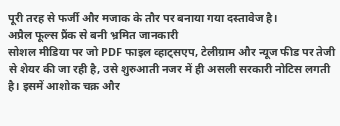पूरी तरह से फर्जी और मजाक के तौर पर बनाया गया दस्तावेज है।
अप्रैल फूल्स प्रैंक से बनी भ्रमित जानकारी
सोशल मीडिया पर जो PDF फाइल व्हाट्सएप, टेलीग्राम और न्यूज फीड पर तेजी से शेयर की जा रही है, उसे शुरुआती नजर में ही असली सरकारी नोटिस लगती है। इसमें आशोक चक्र और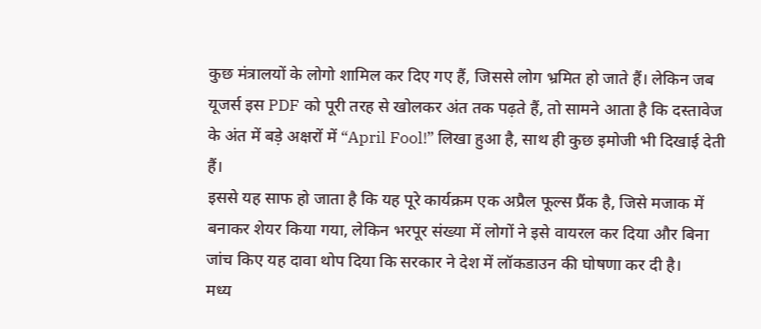कुछ मंत्रालयों के लोगो शामिल कर दिए गए हैं, जिससे लोग भ्रमित हो जाते हैं। लेकिन जब यूजर्स इस PDF को पूरी तरह से खोलकर अंत तक पढ़ते हैं, तो सामने आता है कि दस्तावेज के अंत में बड़े अक्षरों में “April Fool!” लिखा हुआ है, साथ ही कुछ इमोजी भी दिखाई देती हैं।
इससे यह साफ हो जाता है कि यह पूरे कार्यक्रम एक अप्रैल फूल्स प्रैंक है, जिसे मजाक में बनाकर शेयर किया गया, लेकिन भरपूर संख्या में लोगों ने इसे वायरल कर दिया और बिना जांच किए यह दावा थोप दिया कि सरकार ने देश में लॉकडाउन की घोषणा कर दी है।
मध्य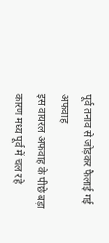पूर्व तनाव से जोड़कर फैलाई गई अफवाह
इस वायरल अफवाह के पीछे बड़ा कारण मध्य पूर्व में चल रहे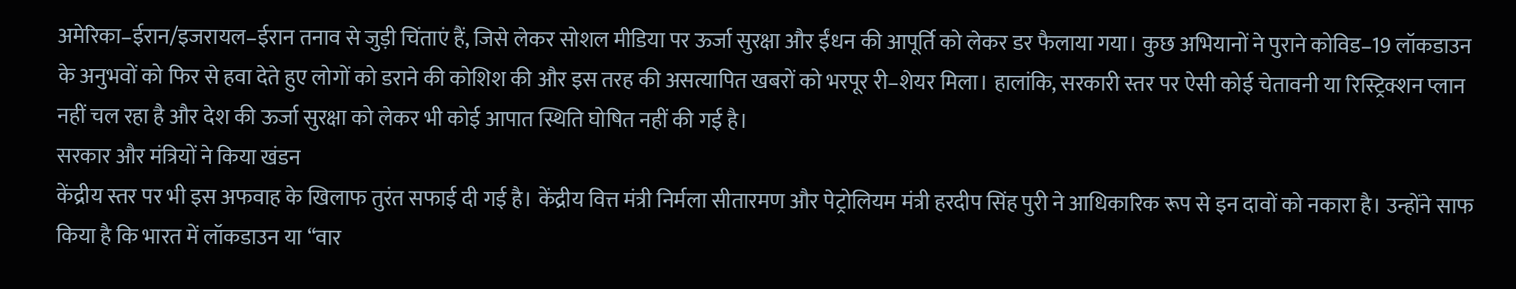अमेरिका–ईरान/इजरायल–ईरान तनाव से जुड़ी चिंताएं हैं, जिसे लेकर सोशल मीडिया पर ऊर्जा सुरक्षा और ईंधन की आपूर्ति को लेकर डर फैलाया गया। कुछ अभियानों ने पुराने कोविड–19 लॉकडाउन के अनुभवों को फिर से हवा देते हुए लोगों को डराने की कोशिश की और इस तरह की असत्यापित खबरों को भरपूर री–शेयर मिला। हालांकि, सरकारी स्तर पर ऐसी कोई चेतावनी या रिस्ट्रिक्शन प्लान नहीं चल रहा है और देश की ऊर्जा सुरक्षा को लेकर भी कोई आपात स्थिति घोषित नहीं की गई है।
सरकार और मंत्रियों ने किया खंडन
केंद्रीय स्तर पर भी इस अफवाह के खिलाफ तुरंत सफाई दी गई है। केंद्रीय वित्त मंत्री निर्मला सीतारमण और पेट्रोलियम मंत्री हरदीप सिंह पुरी ने आधिकारिक रूप से इन दावों को नकारा है। उन्होंने साफ किया है कि भारत में लॉकडाउन या “वार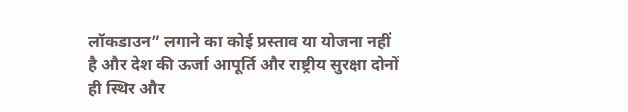लॉकडाउन” लगाने का कोई प्रस्ताव या योजना नहीं है और देश की ऊर्जा आपूर्ति और राष्ट्रीय सुरक्षा दोनों ही स्थिर और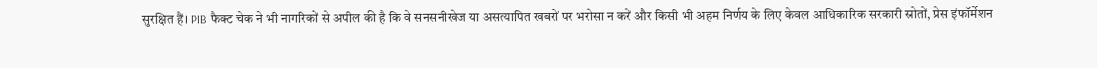सुरक्षित हैं। PIB फैक्ट चेक ने भी नागरिकों से अपील की है कि वे सनसनीखेज या असत्यापित खबरों पर भरोसा न करें और किसी भी अहम निर्णय के लिए केवल आधिकारिक सरकारी स्रोतों, प्रेस इंफॉर्मेशन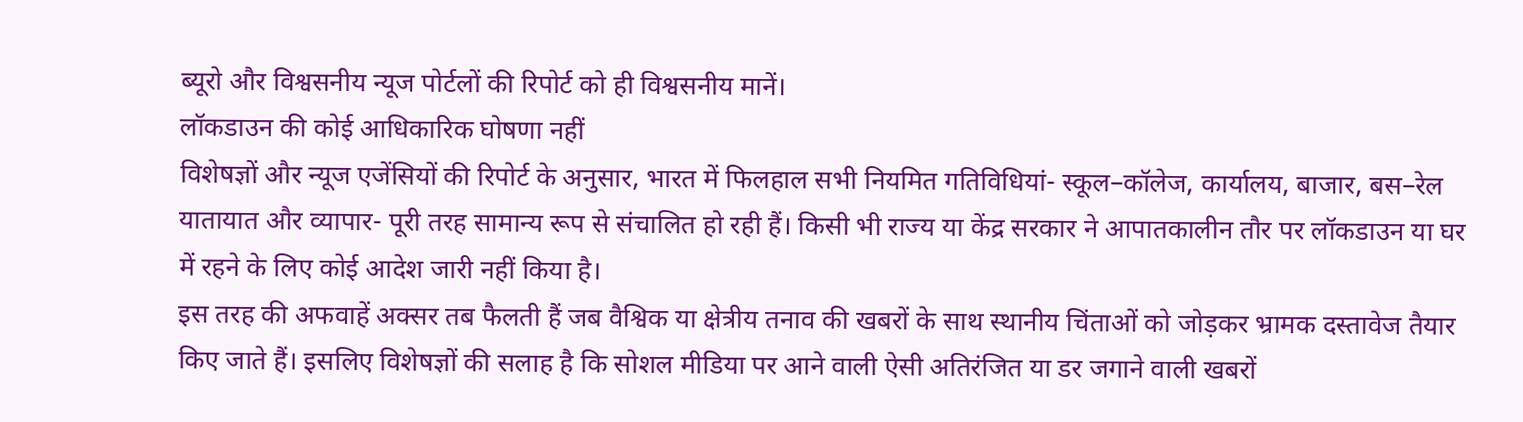ब्यूरो और विश्वसनीय न्यूज पोर्टलों की रिपोर्ट को ही विश्वसनीय मानें।
लॉकडाउन की कोई आधिकारिक घोषणा नहीं
विशेषज्ञों और न्यूज एजेंसियों की रिपोर्ट के अनुसार, भारत में फिलहाल सभी नियमित गतिविधियां- स्कूल–कॉलेज, कार्यालय, बाजार, बस–रेल यातायात और व्यापार- पूरी तरह सामान्य रूप से संचालित हो रही हैं। किसी भी राज्य या केंद्र सरकार ने आपातकालीन तौर पर लॉकडाउन या घर में रहने के लिए कोई आदेश जारी नहीं किया है।
इस तरह की अफवाहें अक्सर तब फैलती हैं जब वैश्विक या क्षेत्रीय तनाव की खबरों के साथ स्थानीय चिंताओं को जोड़कर भ्रामक दस्तावेज तैयार किए जाते हैं। इसलिए विशेषज्ञों की सलाह है कि सोशल मीडिया पर आने वाली ऐसी अतिरंजित या डर जगाने वाली खबरों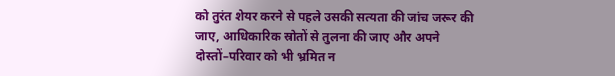को तुरंत शेयर करने से पहले उसकी सत्यता की जांच जरूर की जाए, आधिकारिक स्रोतों से तुलना की जाए और अपने दोस्तों–परिवार को भी भ्रमित न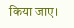किया जाए।